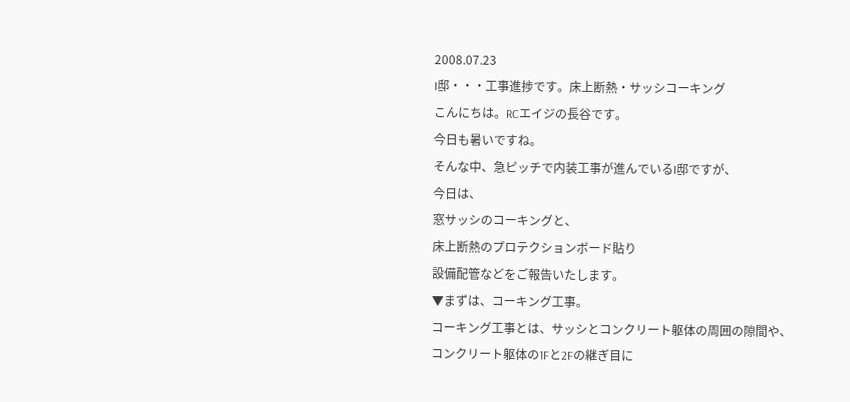2008.07.23
I邸・・・工事進捗です。床上断熱・サッシコーキング
こんにちは。RCエイジの長谷です。
今日も暑いですね。
そんな中、急ピッチで内装工事が進んでいるI邸ですが、
今日は、
窓サッシのコーキングと、
床上断熱のプロテクションボード貼り
設備配管などをご報告いたします。
▼まずは、コーキング工事。
コーキング工事とは、サッシとコンクリート躯体の周囲の隙間や、
コンクリート躯体の1Fと2Fの継ぎ目に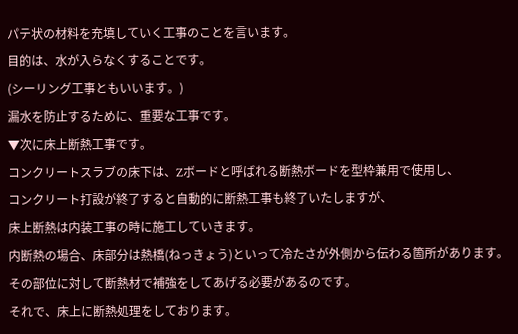パテ状の材料を充填していく工事のことを言います。
目的は、水が入らなくすることです。
(シーリング工事ともいいます。)
漏水を防止するために、重要な工事です。
▼次に床上断熱工事です。
コンクリートスラブの床下は、Zボードと呼ばれる断熱ボードを型枠兼用で使用し、
コンクリート打設が終了すると自動的に断熱工事も終了いたしますが、
床上断熱は内装工事の時に施工していきます。
内断熱の場合、床部分は熱橋(ねっきょう)といって冷たさが外側から伝わる箇所があります。
その部位に対して断熱材で補強をしてあげる必要があるのです。
それで、床上に断熱処理をしております。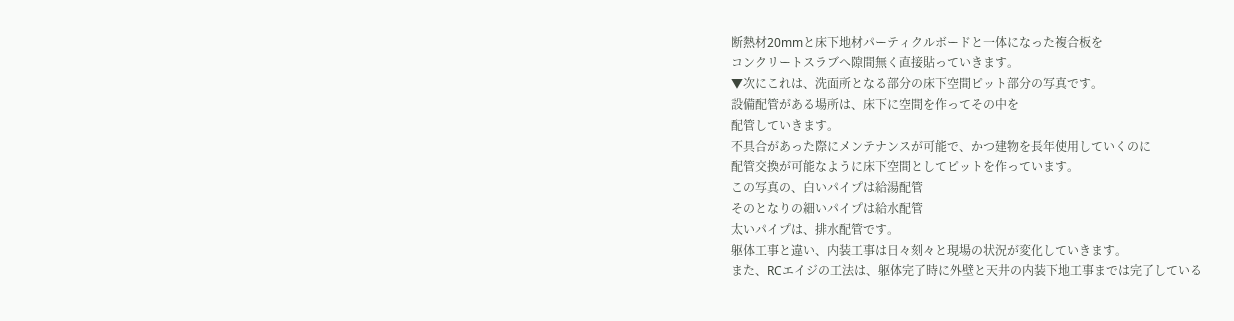断熱材20mmと床下地材パーティクルボードと一体になった複合板を
コンクリートスラブへ隙間無く直接貼っていきます。
▼次にこれは、洗面所となる部分の床下空間ピット部分の写真です。
設備配管がある場所は、床下に空間を作ってその中を
配管していきます。
不具合があった際にメンテナンスが可能で、かつ建物を長年使用していくのに
配管交換が可能なように床下空間としてピットを作っています。
この写真の、白いパイプは給湯配管
そのとなりの細いパイプは給水配管
太いパイプは、排水配管です。
躯体工事と違い、内装工事は日々刻々と現場の状況が変化していきます。
また、RCエイジの工法は、躯体完了時に外壁と天井の内装下地工事までは完了している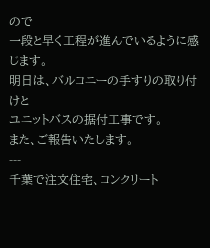ので
一段と早く工程が進んでいるように感じます。
明日は、バルコニーの手すりの取り付けと
ユニットバスの据付工事です。
また、ご報告いたします。
---
千葉で注文住宅、コンクリート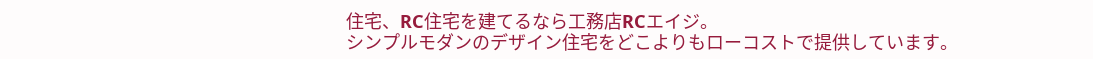住宅、RC住宅を建てるなら工務店RCエイジ。
シンプルモダンのデザイン住宅をどこよりもローコストで提供しています。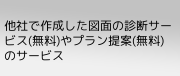他社で作成した図面の診断サービス(無料)やプラン提案(無料)のサービス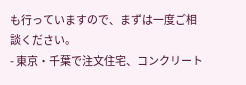も行っていますので、まずは一度ご相談ください。
- 東京・千葉で注文住宅、コンクリート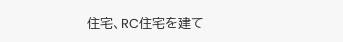住宅、RC住宅を建て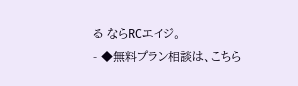る ならRCエイジ。
- ◆無料プラン相談は、こちら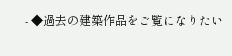- ◆過去の建築作品をご覧になりたい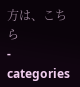方は、こちら
- categories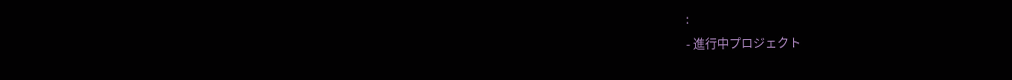:
- 進行中プロジェクト